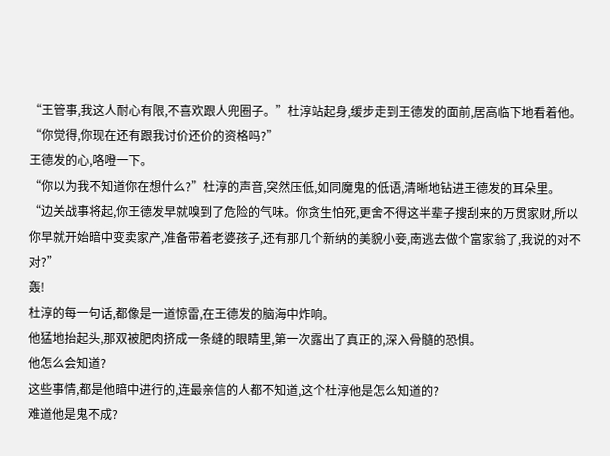“王管事,我这人耐心有限,不喜欢跟人兜圈子。”杜淳站起身,缓步走到王德发的面前,居高临下地看着他。
“你觉得,你现在还有跟我讨价还价的资格吗?”
王德发的心,咯噔一下。
“你以为我不知道你在想什么?”杜淳的声音,突然压低,如同魔鬼的低语,清晰地钻进王德发的耳朵里。
“边关战事将起,你王德发早就嗅到了危险的气味。你贪生怕死,更舍不得这半辈子搜刮来的万贯家财,所以你早就开始暗中变卖家产,准备带着老婆孩子,还有那几个新纳的美貌小妾,南逃去做个富家翁了,我说的对不对?”
轰!
杜淳的每一句话,都像是一道惊雷,在王德发的脑海中炸响。
他猛地抬起头,那双被肥肉挤成一条缝的眼睛里,第一次露出了真正的,深入骨髓的恐惧。
他怎么会知道?
这些事情,都是他暗中进行的,连最亲信的人都不知道,这个杜淳他是怎么知道的?
难道他是鬼不成?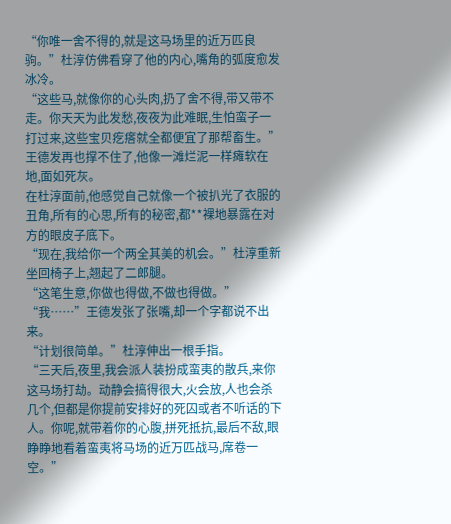“你唯一舍不得的,就是这马场里的近万匹良驹。”杜淳仿佛看穿了他的内心,嘴角的弧度愈发冰冷。
“这些马,就像你的心头肉,扔了舍不得,带又带不走。你天天为此发愁,夜夜为此难眠,生怕蛮子一打过来,这些宝贝疙瘩就全都便宜了那帮畜生。”
王德发再也撑不住了,他像一滩烂泥一样瘫软在地,面如死灰。
在杜淳面前,他感觉自己就像一个被扒光了衣服的丑角,所有的心思,所有的秘密,都**裸地暴露在对方的眼皮子底下。
“现在,我给你一个两全其美的机会。”杜淳重新坐回椅子上,翘起了二郎腿。
“这笔生意,你做也得做,不做也得做。”
“我……”王德发张了张嘴,却一个字都说不出来。
“计划很简单。”杜淳伸出一根手指。
“三天后,夜里,我会派人装扮成蛮夷的散兵,来你这马场打劫。动静会搞得很大,火会放,人也会杀几个,但都是你提前安排好的死囚或者不听话的下人。你呢,就带着你的心腹,拼死抵抗,最后不敌,眼睁睁地看着蛮夷将马场的近万匹战马,席卷一空。”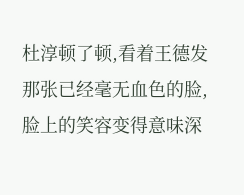杜淳顿了顿,看着王德发那张已经毫无血色的脸,脸上的笑容变得意味深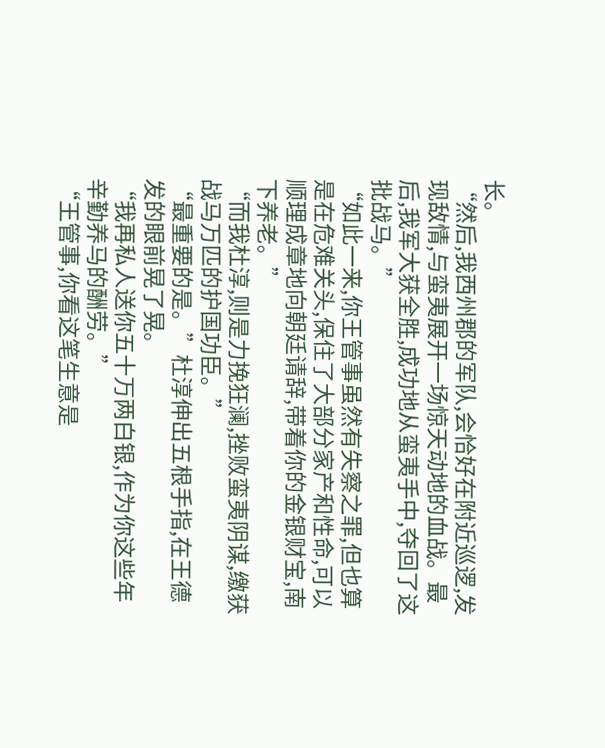长。
“然后,我西州郡的军队,会恰好在附近巡逻,发现敌情,与蛮夷展开一场惊天动地的血战。最后,我军大获全胜,成功地从蛮夷手中,夺回了这批战马。”
“如此一来,你王管事虽然有失察之罪,但也算是在危难关头,保住了大部分家产和性命,可以顺理成章地向朝廷请辞,带着你的金银财宝,南下养老。”
“而我杜淳,则是力挽狂澜,挫败蛮夷阴谋,缴获战马万匹的护国功臣。”
“最重要的是。”杜淳伸出五根手指,在王德发的眼前晃了晃。
“我再私人送你五十万两白银,作为你这些年辛勤养马的酬劳。”
“王管事,你看这笔生意是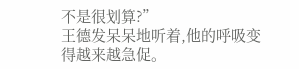不是很划算?”
王德发呆呆地听着,他的呼吸变得越来越急促。